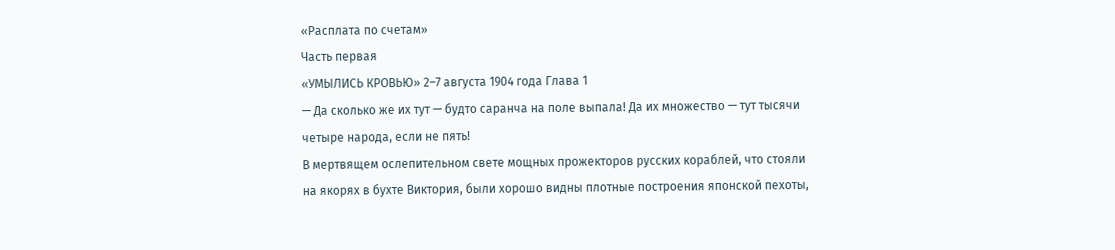«Расплата по счетам»
Часть первая
«УМЫЛИСЬ КРОВЬЮ» 2–7 августа 1904 года Глава 1
— Да сколько же их тут — будто саранча на поле выпала! Да их множество — тут тысячи четыре народа, если не пять!
В мертвящем ослепительном свете мощных прожекторов русских кораблей, что стояли на якорях в бухте Виктория, были хорошо видны плотные построения японской пехоты,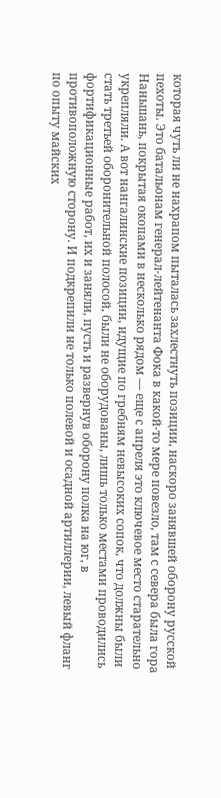которая чуть ли не нахрапом пыталась захлестнуть позиции, наскоро занявшей оборону русской пехоты. Это батальонам генерал-лейтенанта Фока в какой-то мере повезло, там с севера была гора Наньшань, покрытая окопами в несколько рядом — еще с апреля это ключевое место старательно укрепляли. А вот нангалинские позиции, идущие по гребням невысоких сопок, что должны были стать третьей оборонительной полосой, были не оборудованы, лишь только местами проводились фортификационные работ, их и заняли, пусть и развернув оборону полка на юг, в противоположную сторону. И подкрепили не только полевой и осадной артиллерии, левый фланг по опыту майских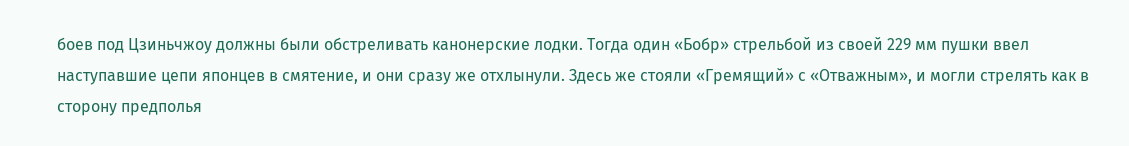боев под Цзиньчжоу должны были обстреливать канонерские лодки. Тогда один «Бобр» стрельбой из своей 229 мм пушки ввел наступавшие цепи японцев в смятение, и они сразу же отхлынули. Здесь же стояли «Гремящий» с «Отважным», и могли стрелять как в сторону предполья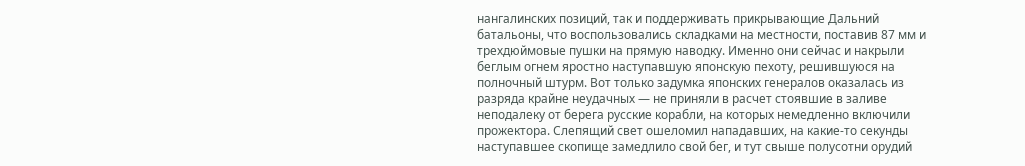нангалинских позиций, так и поддерживать прикрывающие Дальний батальоны, что воспользовались складками на местности, поставив 87 мм и трехдюймовые пушки на прямую наводку. Именно они сейчас и накрыли беглым огнем яростно наступавшую японскую пехоту, решившуюся на полночный штурм. Вот только задумка японских генералов оказалась из разряда крайне неудачных — не приняли в расчет стоявшие в заливе неподалеку от берега русские корабли, на которых немедленно включили прожектора. Слепящий свет ошеломил нападавших, на какие-то секунды наступавшее скопище замедлило свой бег, и тут свыше полусотни орудий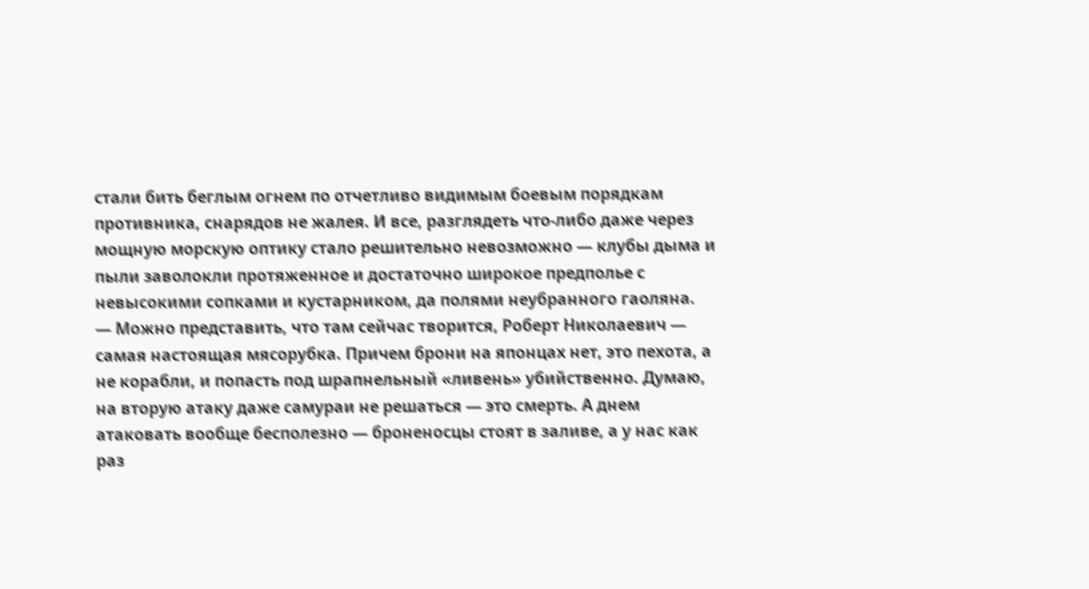стали бить беглым огнем по отчетливо видимым боевым порядкам противника, снарядов не жалея. И все, разглядеть что-либо даже через мощную морскую оптику стало решительно невозможно — клубы дыма и пыли заволокли протяженное и достаточно широкое предполье с невысокими сопками и кустарником, да полями неубранного гаоляна.
— Можно представить, что там сейчас творится, Роберт Николаевич — самая настоящая мясорубка. Причем брони на японцах нет, это пехота, а не корабли, и попасть под шрапнельный «ливень» убийственно. Думаю, на вторую атаку даже самураи не решаться — это смерть. А днем атаковать вообще бесполезно — броненосцы стоят в заливе, а у нас как раз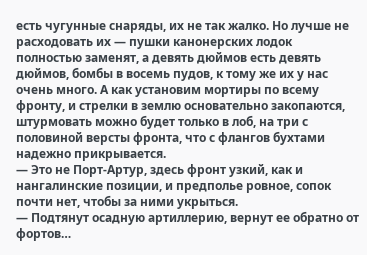есть чугунные снаряды, их не так жалко. Но лучше не расходовать их — пушки канонерских лодок полностью заменят, а девять дюймов есть девять дюймов, бомбы в восемь пудов, к тому же их у нас очень много. А как установим мортиры по всему фронту, и стрелки в землю основательно закопаются, штурмовать можно будет только в лоб, на три с половиной версты фронта, что с флангов бухтами надежно прикрывается.
— Это не Порт-Артур, здесь фронт узкий, как и нангалинские позиции, и предполье ровное, сопок почти нет, чтобы за ними укрыться.
— Подтянут осадную артиллерию, вернут ее обратно от фортов…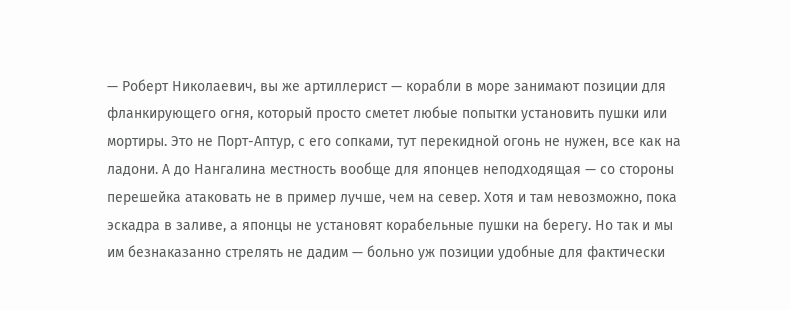— Роберт Николаевич, вы же артиллерист — корабли в море занимают позиции для фланкирующего огня, который просто сметет любые попытки установить пушки или мортиры. Это не Порт-Аптур, с его сопками, тут перекидной огонь не нужен, все как на ладони. А до Нангалина местность вообще для японцев неподходящая — со стороны перешейка атаковать не в пример лучше, чем на север. Хотя и там невозможно, пока эскадра в заливе, а японцы не установят корабельные пушки на берегу. Но так и мы им безнаказанно стрелять не дадим — больно уж позиции удобные для фактически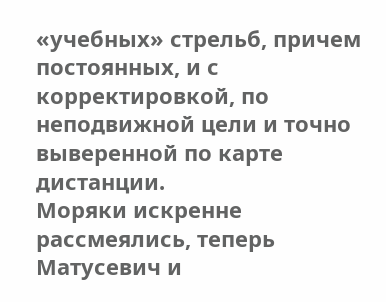«учебных» стрельб, причем постоянных, и с корректировкой, по неподвижной цели и точно выверенной по карте дистанции.
Моряки искренне рассмеялись, теперь Матусевич и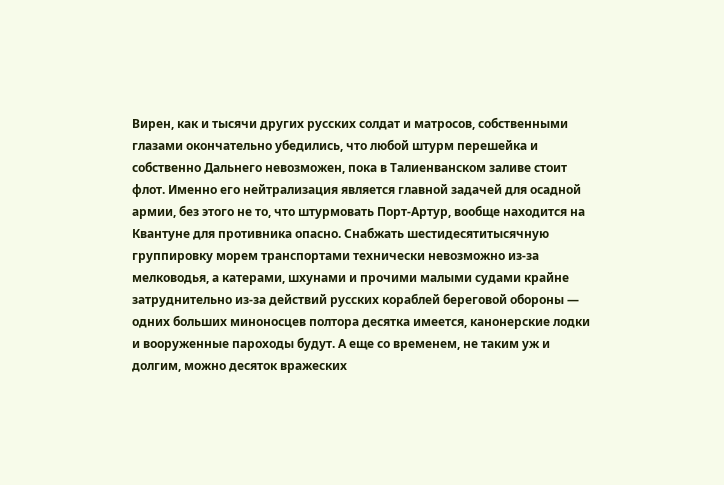Вирен, как и тысячи других русских солдат и матросов, собственными глазами окончательно убедились, что любой штурм перешейка и собственно Дальнего невозможен, пока в Талиенванском заливе стоит флот. Именно его нейтрализация является главной задачей для осадной армии, без этого не то, что штурмовать Порт-Артур, вообще находится на Квантуне для противника опасно. Снабжать шестидесятитысячную группировку морем транспортами технически невозможно из-за мелководья, а катерами, шхунами и прочими малыми судами крайне затруднительно из-за действий русских кораблей береговой обороны — одних больших миноносцев полтора десятка имеется, канонерские лодки и вооруженные пароходы будут. А еще со временем, не таким уж и долгим, можно десяток вражеских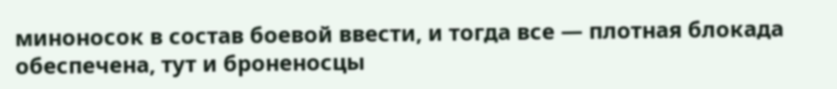миноносок в состав боевой ввести, и тогда все — плотная блокада обеспечена, тут и броненосцы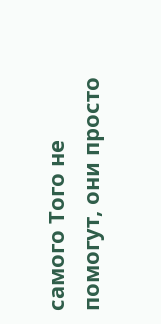самого Того не помогут, они просто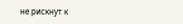не рискнут к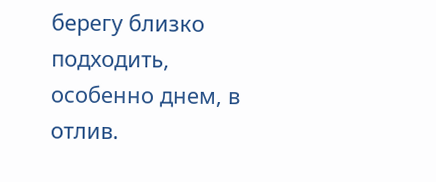берегу близко подходить, особенно днем, в отлив.